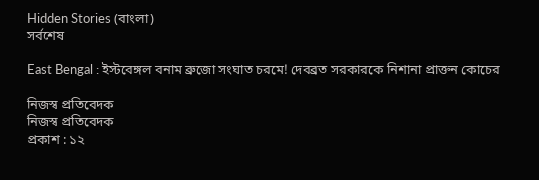Hidden Stories (বাংলা)
সর্বশেষ

East Bengal : ইস্টবেঙ্গল বনাম ব্রুজো সংঘাত চরমে! দেবব্রত সরকারকে নিশানা প্রাক্তন কোচের

নিজস্ব প্রতিবেদক
নিজস্ব প্রতিবেদক
প্রকাশ : ১২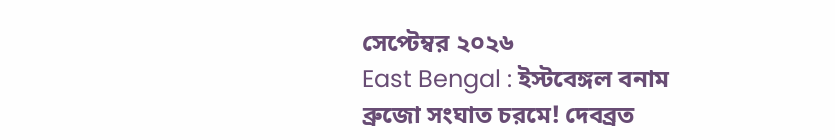সেপ্টেম্বর ২০২৬
East Bengal : ইস্টবেঙ্গল বনাম ব্রুজো সংঘাত চরমে! দেবব্রত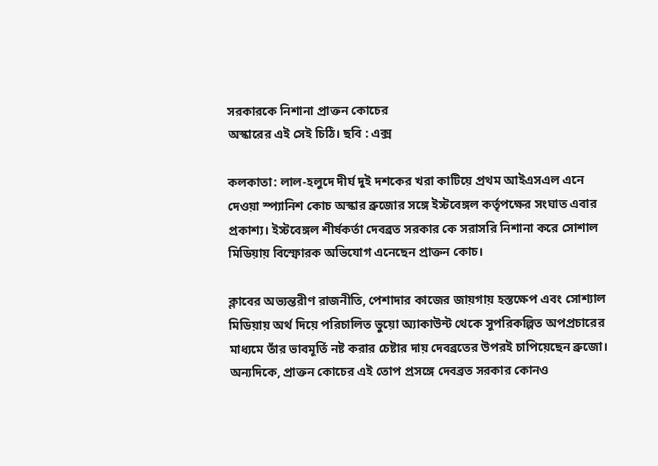সরকারকে নিশানা প্রাক্তন কোচের
অস্কারের এই সেই চিঠি। ছবি : এক্স

কলকাতা: লাল-হলুদে দীর্ঘ দুই দশকের খরা কাটিয়ে প্রথম আইএসএল এনে দেওয়া স্প্যানিশ কোচ অস্কার ব্রুজোর সঙ্গে ইস্টবেঙ্গল কর্তৃপক্ষের সংঘাত এবার প্রকাশ্য। ইস্টবেঙ্গল শীর্ষকর্তা দেবব্রত সরকার কে সরাসরি নিশানা করে সোশাল মিডিয়ায় বিস্ফোরক অভিযোগ এনেছেন প্রাক্তন কোচ।

ক্লাবের অভ্যন্তরীণ রাজনীতি, পেশাদার কাজের জায়গায় হস্তক্ষেপ এবং সোশ্যাল মিডিয়ায় অর্থ দিয়ে পরিচালিত ভুয়ো অ্যাকাউন্ট থেকে সুপরিকল্পিত অপপ্রচারের মাধ্যমে তাঁর ভাবমূর্তি নষ্ট করার চেষ্টার দায় দেবব্রতের উপরই চাপিয়েছেন ব্রুজো। অন্যদিকে, প্রাক্তন কোচের এই তোপ প্রসঙ্গে দেবব্রত সরকার কোনও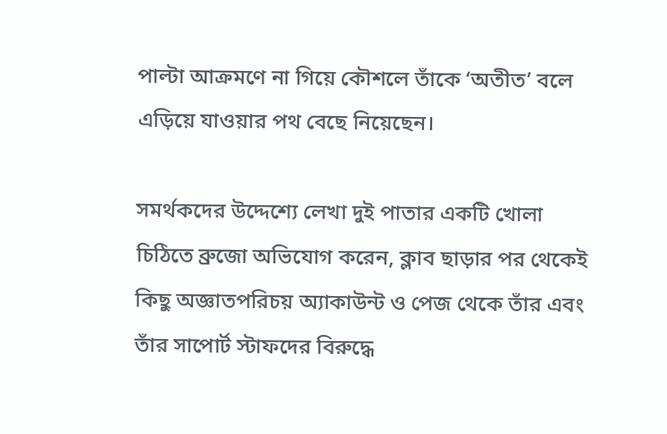পাল্টা আক্রমণে না গিয়ে কৌশলে তাঁকে ‘অতীত’ বলে এড়িয়ে যাওয়ার পথ বেছে নিয়েছেন।

সমর্থকদের উদ্দেশ্যে লেখা দুই পাতার একটি খোলা চিঠিতে ব্রুজো অভিযোগ করেন, ক্লাব ছাড়ার পর থেকেই কিছু অজ্ঞাতপরিচয় অ্যাকাউন্ট ও পেজ থেকে তাঁর এবং তাঁর সাপোর্ট স্টাফদের বিরুদ্ধে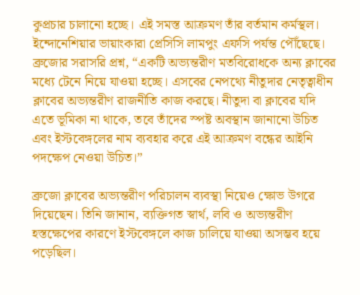কুপ্রচার চালানো হচ্ছে। এই সমস্ত আক্রমণ তাঁর বর্তমান কর্মস্থল। ইন্দোনেশিয়ার ভায়াংকারা প্রেসিসি লামপুং এফসি পর্যন্ত পৌঁছেছে। ব্রুজোর সরাসরি প্রশ্ন, “একটি অভ্যন্তরীণ মতবিরোধকে অন্য ক্লাবের মধ্যে টেনে নিয়ে যাওয়া হচ্ছে। এসবের নেপথ্যে নীতুদার নেতৃত্বাধীন ক্লাবের অভ্যন্তরীণ রাজনীতি কাজ করছে। নীতুদা বা ক্লাবের যদি এতে ভূমিকা না থাকে, তবে তাঁদের স্পষ্ট অবস্থান জানানো উচিত এবং ইস্টবেঙ্গলের নাম ব্যবহার করে এই আক্রমণ বন্ধের আইনি পদক্ষেপ নেওয়া উচিত।”

ব্রুজো ক্লাবের অভ্যন্তরীণ পরিচালন ব্যবস্থা নিয়েও ক্ষোভ উগরে দিয়েছেন। তিনি জানান, ব্যক্তিগত স্বার্থ, লবি ও অভ্যন্তরীণ হস্তক্ষেপের কারণে ইস্টবেঙ্গলে কাজ চালিয়ে যাওয়া অসম্ভব হয়ে পড়েছিল।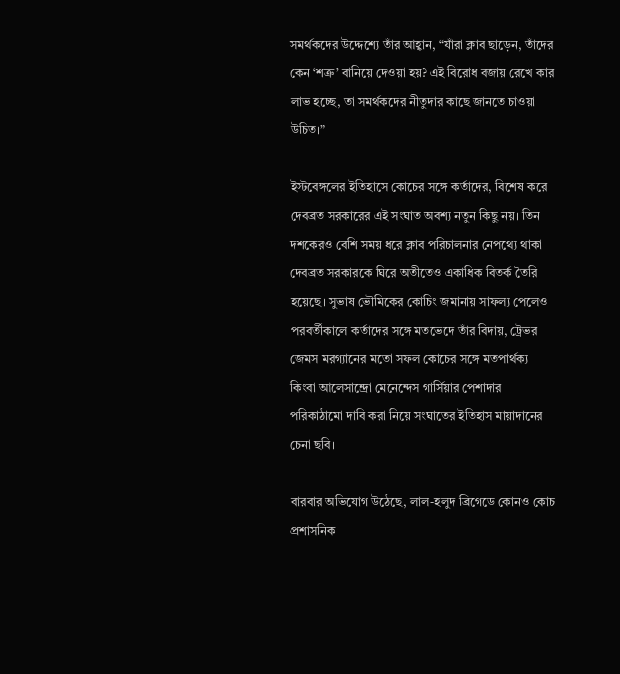সমর্থকদের উদ্দেশ্যে তাঁর আহ্বান, “যাঁরা ক্লাব ছাড়েন, তাঁদের কেন ‘শত্রু’ বানিয়ে দেওয়া হয়? এই বিরোধ বজায় রেখে কার লাভ হচ্ছে, তা সমর্থকদের নীতুদার কাছে জানতে চাওয়া উচিত।”

ইস্টবেঙ্গলের ইতিহাসে কোচের সঙ্গে কর্তাদের, বিশেষ করে দেবব্রত সরকারের এই সংঘাত অবশ্য নতুন কিছু নয়। তিন দশকেরও বেশি সময় ধরে ক্লাব পরিচালনার নেপথ্যে থাকা দেবব্রত সরকারকে ঘিরে অতীতেও একাধিক বিতর্ক তৈরি হয়েছে। সুভাষ ভৌমিকের কোচিং জমানায় সাফল্য পেলেও পরবর্তীকালে কর্তাদের সঙ্গে মতভেদে তাঁর বিদায়, ট্রেভর জেমস মরগ্যানের মতো সফল কোচের সঙ্গে মতপার্থক্য কিংবা আলেসান্দ্রো মেনেন্দেস গার্সিয়ার পেশাদার পরিকাঠামো দাবি করা নিয়ে সংঘাতের ইতিহাস মায়াদানের চেনা ছবি।

বারবার অভিযোগ উঠেছে, লাল-হলুদ ব্রিগেডে কোনও কোচ প্রশাসনিক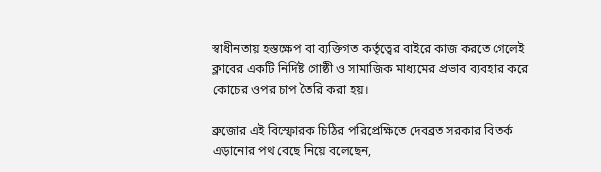স্বাধীনতায় হস্তক্ষেপ বা ব্যক্তিগত কর্তৃত্বের বাইরে কাজ করতে গেলেই ক্লাবের একটি নির্দিষ্ট গোষ্ঠী ও সামাজিক মাধ্যমের প্রভাব ব্যবহার করে কোচের ওপর চাপ তৈরি করা হয়।

ব্রুজোর এই বিস্ফোরক চিঠির পরিপ্রেক্ষিতে দেবব্রত সরকার বিতর্ক এড়ানোর পথ বেছে নিয়ে বলেছেন,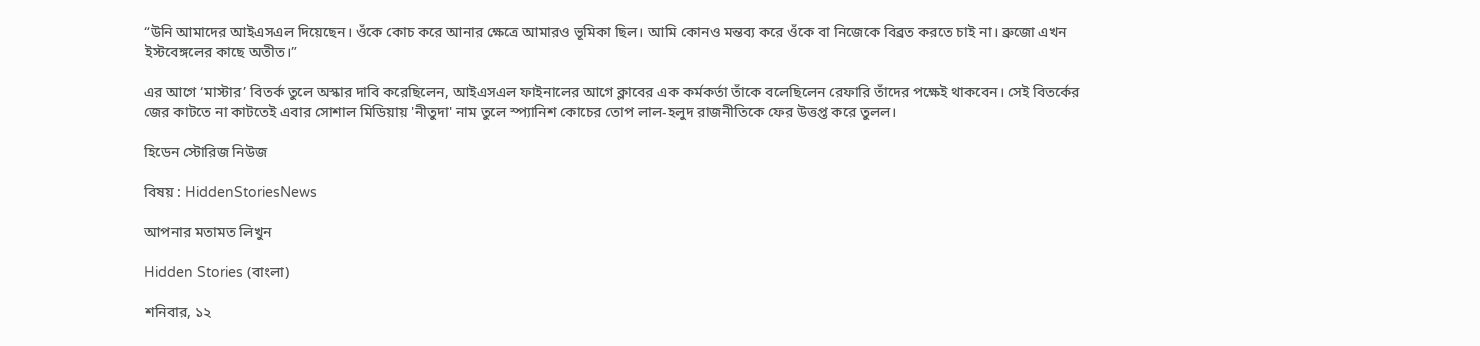“উনি আমাদের আইএসএল দিয়েছেন। ওঁকে কোচ করে আনার ক্ষেত্রে আমারও ভূমিকা ছিল। আমি কোনও মন্তব্য করে ওঁকে বা নিজেকে বিব্রত করতে চাই না। ব্রুজো এখন ইস্টবেঙ্গলের কাছে অতীত।”

এর আগে ‘মাস্টার’ বিতর্ক তুলে অস্কার দাবি করেছিলেন, আইএসএল ফাইনালের আগে ক্লাবের এক কর্মকর্তা তাঁকে বলেছিলেন রেফারি তাঁদের পক্ষেই থাকবেন। সেই বিতর্কের জের কাটতে না কাটতেই এবার সোশাল মিডিয়ায় 'নীতুদা' নাম তুলে স্প্যানিশ কোচের তোপ লাল-হলুদ রাজনীতিকে ফের উত্তপ্ত করে তুলল।

হিডেন স্টোরিজ নিউজ

বিষয় : HiddenStoriesNews

আপনার মতামত লিখুন

Hidden Stories (বাংলা)

শনিবার, ১২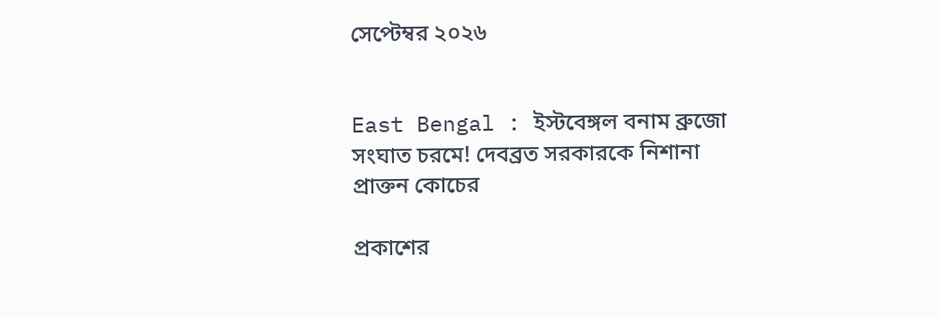সেপ্টেম্বর ২০২৬


East Bengal : ইস্টবেঙ্গল বনাম ব্রুজো সংঘাত চরমে! দেবব্রত সরকারকে নিশানা প্রাক্তন কোচের

প্রকাশের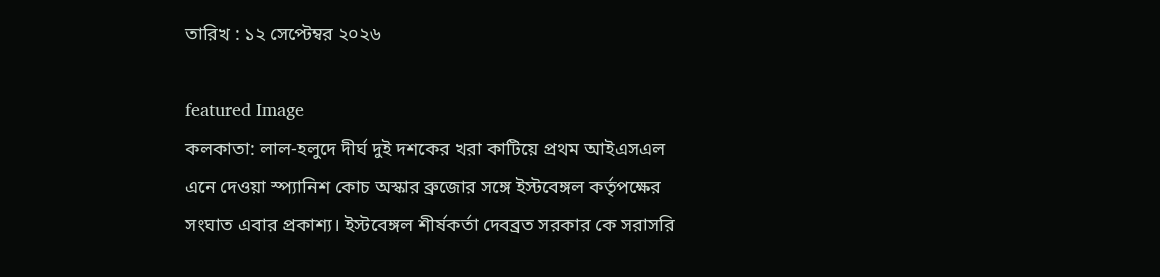তারিখ : ১২ সেপ্টেম্বর ২০২৬

featured Image
কলকাতা: লাল-হলুদে দীর্ঘ দুই দশকের খরা কাটিয়ে প্রথম আইএসএল এনে দেওয়া স্প্যানিশ কোচ অস্কার ব্রুজোর সঙ্গে ইস্টবেঙ্গল কর্তৃপক্ষের সংঘাত এবার প্রকাশ্য। ইস্টবেঙ্গল শীর্ষকর্তা দেবব্রত সরকার কে সরাসরি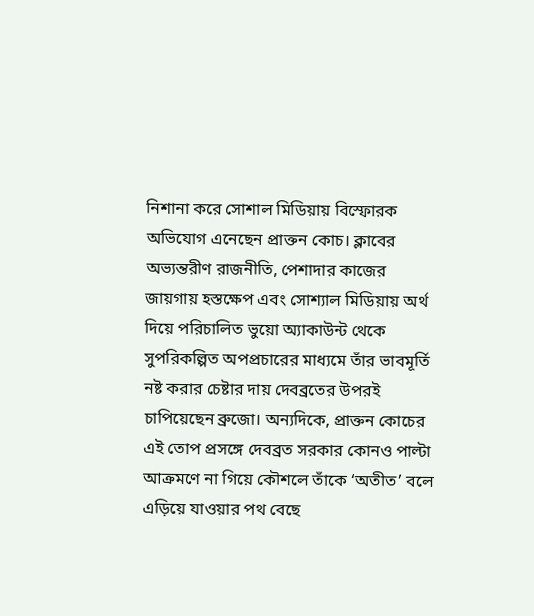নিশানা করে সোশাল মিডিয়ায় বিস্ফোরক অভিযোগ এনেছেন প্রাক্তন কোচ। ক্লাবের অভ্যন্তরীণ রাজনীতি, পেশাদার কাজের জায়গায় হস্তক্ষেপ এবং সোশ্যাল মিডিয়ায় অর্থ দিয়ে পরিচালিত ভুয়ো অ্যাকাউন্ট থেকে সুপরিকল্পিত অপপ্রচারের মাধ্যমে তাঁর ভাবমূর্তি নষ্ট করার চেষ্টার দায় দেবব্রতের উপরই চাপিয়েছেন ব্রুজো। অন্যদিকে, প্রাক্তন কোচের এই তোপ প্রসঙ্গে দেবব্রত সরকার কোনও পাল্টা আক্রমণে না গিয়ে কৌশলে তাঁকে ‘অতীত’ বলে এড়িয়ে যাওয়ার পথ বেছে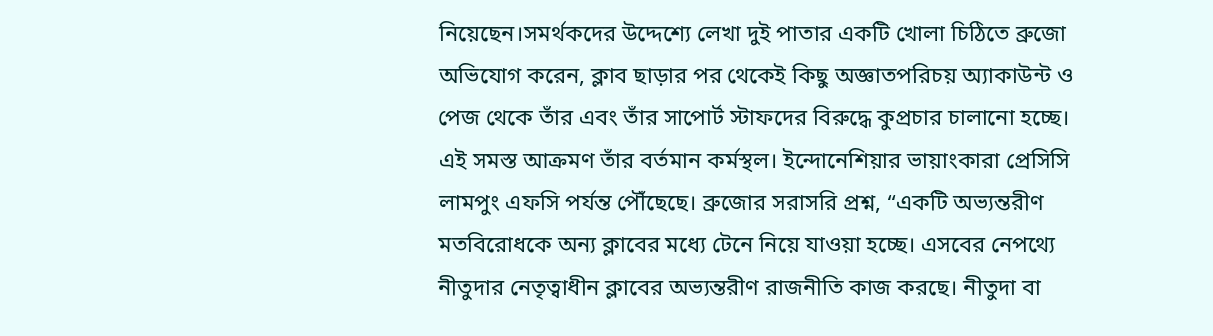নিয়েছেন।সমর্থকদের উদ্দেশ্যে লেখা দুই পাতার একটি খোলা চিঠিতে ব্রুজো অভিযোগ করেন, ক্লাব ছাড়ার পর থেকেই কিছু অজ্ঞাতপরিচয় অ্যাকাউন্ট ও পেজ থেকে তাঁর এবং তাঁর সাপোর্ট স্টাফদের বিরুদ্ধে কুপ্রচার চালানো হচ্ছে। এই সমস্ত আক্রমণ তাঁর বর্তমান কর্মস্থল। ইন্দোনেশিয়ার ভায়াংকারা প্রেসিসি লামপুং এফসি পর্যন্ত পৌঁছেছে। ব্রুজোর সরাসরি প্রশ্ন, “একটি অভ্যন্তরীণ মতবিরোধকে অন্য ক্লাবের মধ্যে টেনে নিয়ে যাওয়া হচ্ছে। এসবের নেপথ্যে নীতুদার নেতৃত্বাধীন ক্লাবের অভ্যন্তরীণ রাজনীতি কাজ করছে। নীতুদা বা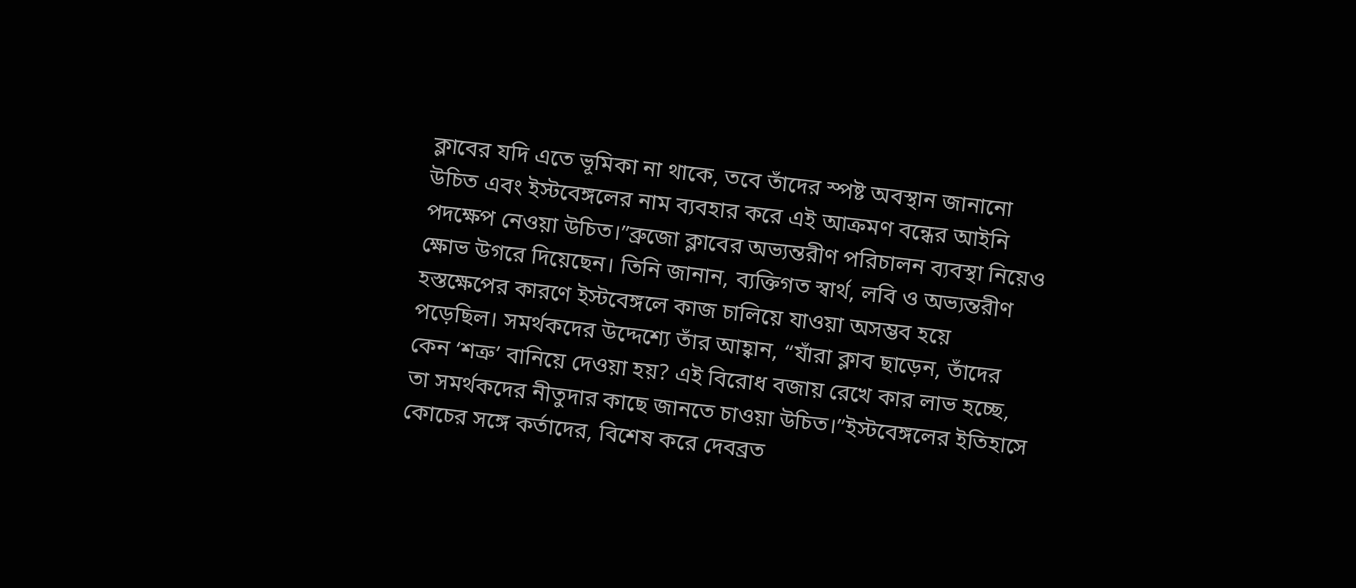ক্লাবের যদি এতে ভূমিকা না থাকে, তবে তাঁদের স্পষ্ট অবস্থান জানানো উচিত এবং ইস্টবেঙ্গলের নাম ব্যবহার করে এই আক্রমণ বন্ধের আইনি পদক্ষেপ নেওয়া উচিত।”ব্রুজো ক্লাবের অভ্যন্তরীণ পরিচালন ব্যবস্থা নিয়েও ক্ষোভ উগরে দিয়েছেন। তিনি জানান, ব্যক্তিগত স্বার্থ, লবি ও অভ্যন্তরীণ হস্তক্ষেপের কারণে ইস্টবেঙ্গলে কাজ চালিয়ে যাওয়া অসম্ভব হয়ে পড়েছিল। সমর্থকদের উদ্দেশ্যে তাঁর আহ্বান, “যাঁরা ক্লাব ছাড়েন, তাঁদের কেন ‘শত্রু’ বানিয়ে দেওয়া হয়? এই বিরোধ বজায় রেখে কার লাভ হচ্ছে, তা সমর্থকদের নীতুদার কাছে জানতে চাওয়া উচিত।”ইস্টবেঙ্গলের ইতিহাসে কোচের সঙ্গে কর্তাদের, বিশেষ করে দেবব্রত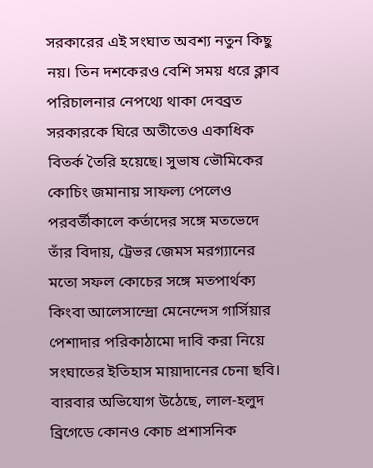সরকারের এই সংঘাত অবশ্য নতুন কিছু নয়। তিন দশকেরও বেশি সময় ধরে ক্লাব পরিচালনার নেপথ্যে থাকা দেবব্রত সরকারকে ঘিরে অতীতেও একাধিক বিতর্ক তৈরি হয়েছে। সুভাষ ভৌমিকের কোচিং জমানায় সাফল্য পেলেও পরবর্তীকালে কর্তাদের সঙ্গে মতভেদে তাঁর বিদায়, ট্রেভর জেমস মরগ্যানের মতো সফল কোচের সঙ্গে মতপার্থক্য কিংবা আলেসান্দ্রো মেনেন্দেস গার্সিয়ার পেশাদার পরিকাঠামো দাবি করা নিয়ে সংঘাতের ইতিহাস মায়াদানের চেনা ছবি। বারবার অভিযোগ উঠেছে, লাল-হলুদ ব্রিগেডে কোনও কোচ প্রশাসনিক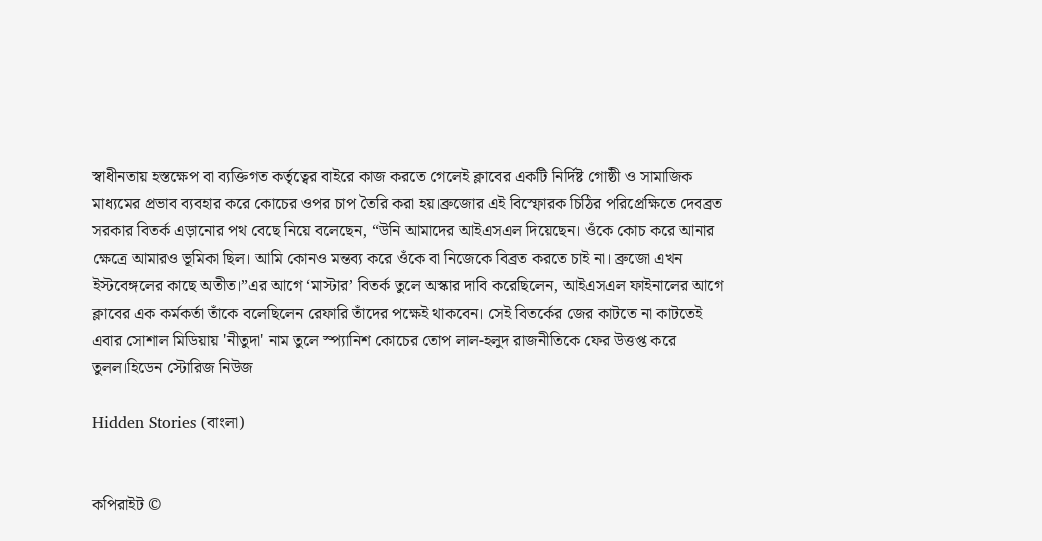স্বাধীনতায় হস্তক্ষেপ বা ব্যক্তিগত কর্তৃত্বের বাইরে কাজ করতে গেলেই ক্লাবের একটি নির্দিষ্ট গোষ্ঠী ও সামাজিক মাধ্যমের প্রভাব ব্যবহার করে কোচের ওপর চাপ তৈরি করা হয়।ব্রুজোর এই বিস্ফোরক চিঠির পরিপ্রেক্ষিতে দেবব্রত সরকার বিতর্ক এড়ানোর পথ বেছে নিয়ে বলেছেন, “উনি আমাদের আইএসএল দিয়েছেন। ওঁকে কোচ করে আনার ক্ষেত্রে আমারও ভূমিকা ছিল। আমি কোনও মন্তব্য করে ওঁকে বা নিজেকে বিব্রত করতে চাই না। ব্রুজো এখন ইস্টবেঙ্গলের কাছে অতীত।”এর আগে ‘মাস্টার’ বিতর্ক তুলে অস্কার দাবি করেছিলেন, আইএসএল ফাইনালের আগে ক্লাবের এক কর্মকর্তা তাঁকে বলেছিলেন রেফারি তাঁদের পক্ষেই থাকবেন। সেই বিতর্কের জের কাটতে না কাটতেই এবার সোশাল মিডিয়ায় 'নীতুদা' নাম তুলে স্প্যানিশ কোচের তোপ লাল-হলুদ রাজনীতিকে ফের উত্তপ্ত করে তুলল।হিডেন স্টোরিজ নিউজ

Hidden Stories (বাংলা)


কপিরাইট ©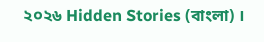২০২৬ Hidden Stories (বাংলা) ।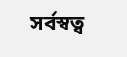সর্বস্বত্ব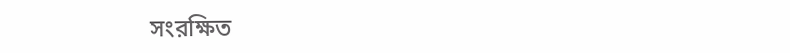সংরক্ষিত